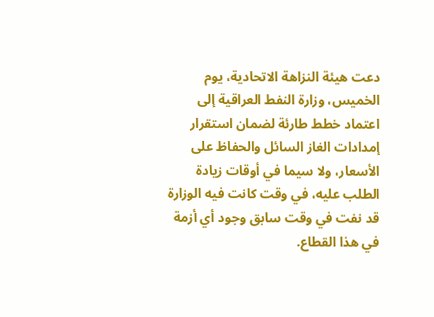دعت هيئة النزاهة الاتحادية، يوم الخميس، وزارة النفط العراقية إلى اعتماد خطط طارئة لضمان استقرار إمدادات الغاز السائل والحفاظ على الأسعار، ولا سيما في أوقات زيادة الطلب عليه، في وقت كانت فيه الوزارة قد نفت في وقت سابق وجود أي أزمة في هذا القطاع.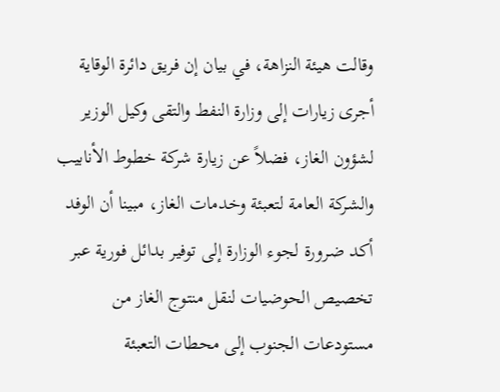وقالت هيئة النزاهة، في بيان إن فريق دائرة الوقاية أجرى زيارات إلى وزارة النفط والتقى وكيل الوزير لشؤون الغاز، فضلاً عن زيارة شركة خطوط الأنابيب والشركة العامة لتعبئة وخدمات الغاز، مبينا أن الوفد أكد ضرورة لجوء الوزارة إلى توفير بدائل فورية عبر تخصيص الحوضيات لنقل منتوج الغاز من مستودعات الجنوب إلى محطات التعبئة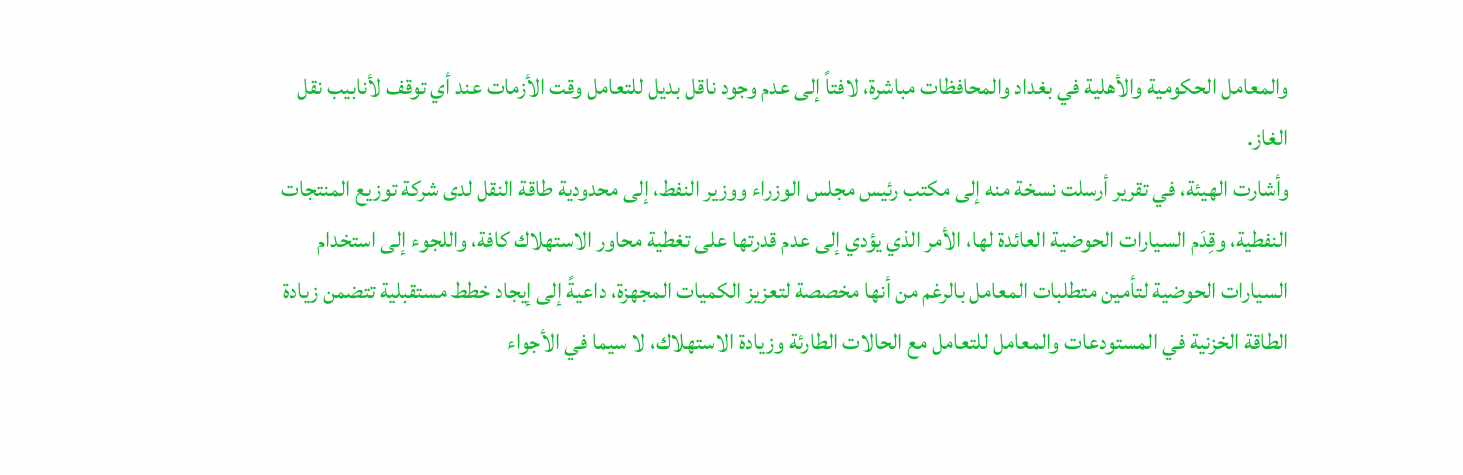والمعامل الحكومية والأهلية في بغداد والمحافظات مباشرة، لافتاً إلى عدم وجود ناقل بديل للتعامل وقت الأزمات عند أي توقف لأنابيب نقل الغاز.
وأشارت الهيئة، في تقرير أرسلت نسخة منه إلى مكتب رئيس مجلس الوزراء ووزير النفط، إلى محدودية طاقة النقل لدى شركة توزيع المنتجات النفطية، وقِدَم السيارات الحوضية العائدة لها، الأمر الذي يؤدي إلى عدم قدرتها على تغطية محاور الاستهلاك كافة، واللجوء إلى استخدام السيارات الحوضية لتأمين متطلبات المعامل بالرغم من أنها مخصصة لتعزيز الكميات المجهزة، داعيةً إلى إيجاد خطط مستقبلية تتضمن زيادة الطاقة الخزنية في المستودعات والمعامل للتعامل مع الحالات الطارئة وزيادة الاستهلاك، لا سيما في الأجواء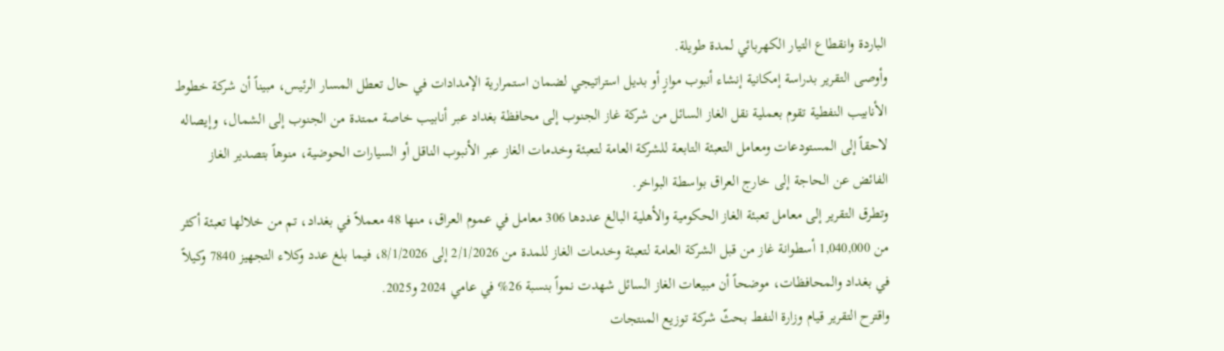الباردة وانقطاع التيار الكهربائي لمدة طويلة.
وأوصى التقرير بدراسة إمكانية إنشاء أنبوب موازٍ أو بديل استراتيجي لضمان استمرارية الإمدادات في حال تعطل المسار الرئيس، مبيناً أن شركة خطوط الأنابيب النفطية تقوم بعملية نقل الغاز السائل من شركة غاز الجنوب إلى محافظة بغداد عبر أنابيب خاصة ممتدة من الجنوب إلى الشمال، وإيصاله لاحقاً إلى المستودعات ومعامل التعبئة التابعة للشركة العامة لتعبئة وخدمات الغاز عبر الأنبوب الناقل أو السيارات الحوضية، منوهاً بتصدير الغاز الفائض عن الحاجة إلى خارج العراق بواسطة البواخر.
وتطرق التقرير إلى معامل تعبئة الغاز الحكومية والأهلية البالغ عددها 306 معامل في عموم العراق، منها 48 معملاً في بغداد، تم من خلالها تعبئة أكثر من 1,040,000 أسطوانة غاز من قبل الشركة العامة لتعبئة وخدمات الغاز للمدة من 2/1/2026 إلى 8/1/2026، فيما بلغ عدد وكلاء التجهيز 7840 وكيلاً في بغداد والمحافظات، موضحاً أن مبيعات الغاز السائل شهدت نمواً بنسبة 26% في عامي 2024 و2025.
واقترح التقرير قيام وزارة النفط بحثّ شركة توزيع المنتجات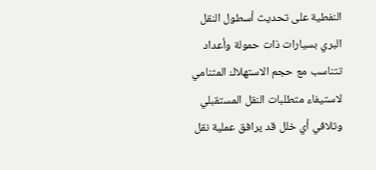النفطية على تحديث أسطول النقل البري بسيارات ذات حمولة وأعداد تتناسب مع حجم الاستهلاك المتنامي لاستيفاء متطلبات النقل المستقبلي وتلافي أي خلل قد يرافق عملية نقل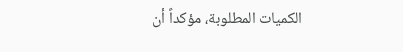الكميات المطلوبة، مؤكداً أن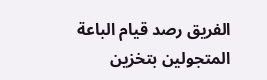الفريق رصد قيام الباعة المتجولين بتخزين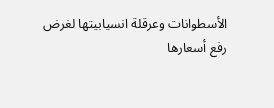الأسطوانات وعرقلة انسيابيتها لغرض رفع أسعارها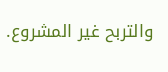والتربح غير المشروع.